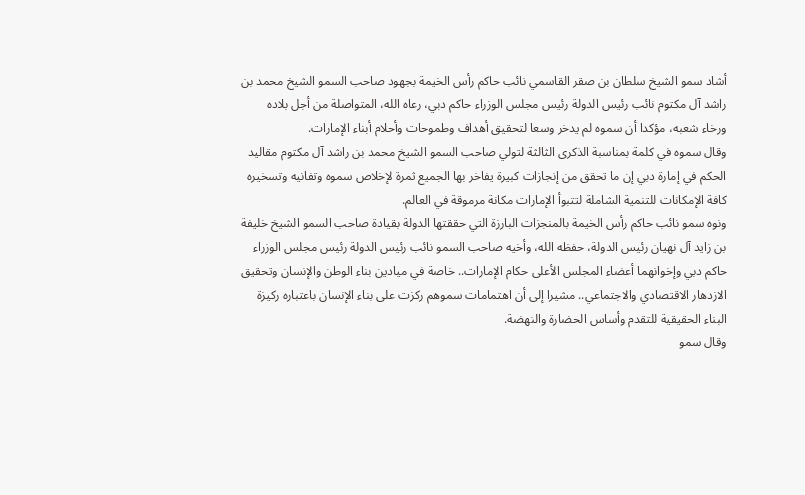أشاد سمو الشيخ سلطان بن صقر القاسمي نائب حاكم رأس الخيمة بجهود صاحب السمو الشيخ محمد بن راشد آل مكتوم نائب رئيس الدولة رئيس مجلس الوزراء حاكم دبي، رعاه الله، المتواصلة من أجل بلاده ورخاء شعبه، مؤكدا أن سموه لم يدخر وسعا لتحقيق أهداف وطموحات وأحلام أبناء الإمارات.
وقال سموه في كلمة بمناسبة الذكرى الثالثة لتولي صاحب السمو الشيخ محمد بن راشد آل مكتوم مقاليد الحكم في إمارة دبي إن ما تحقق من إنجازات كبيرة يفاخر بها الجميع ثمرة لإخلاص سموه وتفانيه وتسخيره كافة الإمكانات للتنمية الشاملة لتتبوأ الإمارات مكانة مرموقة في العالم.
ونوه سمو نائب حاكم رأس الخيمة بالمنجزات البارزة التي حققتها الدولة بقيادة صاحب السمو الشيخ خليفة بن زايد آل نهيان رئيس الدولة، حفظه الله، وأخيه صاحب السمو نائب رئيس الدولة رئيس مجلس الوزراء حاكم دبي وإخوانهما أعضاء المجلس الأعلى حكام الإمارات.. خاصة في ميادين بناء الوطن والإنسان وتحقيق الازدهار الاقتصادي والاجتماعي.. مشيرا إلى أن اهتمامات سموهم ركزت على بناء الإنسان باعتباره ركيزة البناء الحقيقية للتقدم وأساس الحضارة والنهضة.
وقال سمو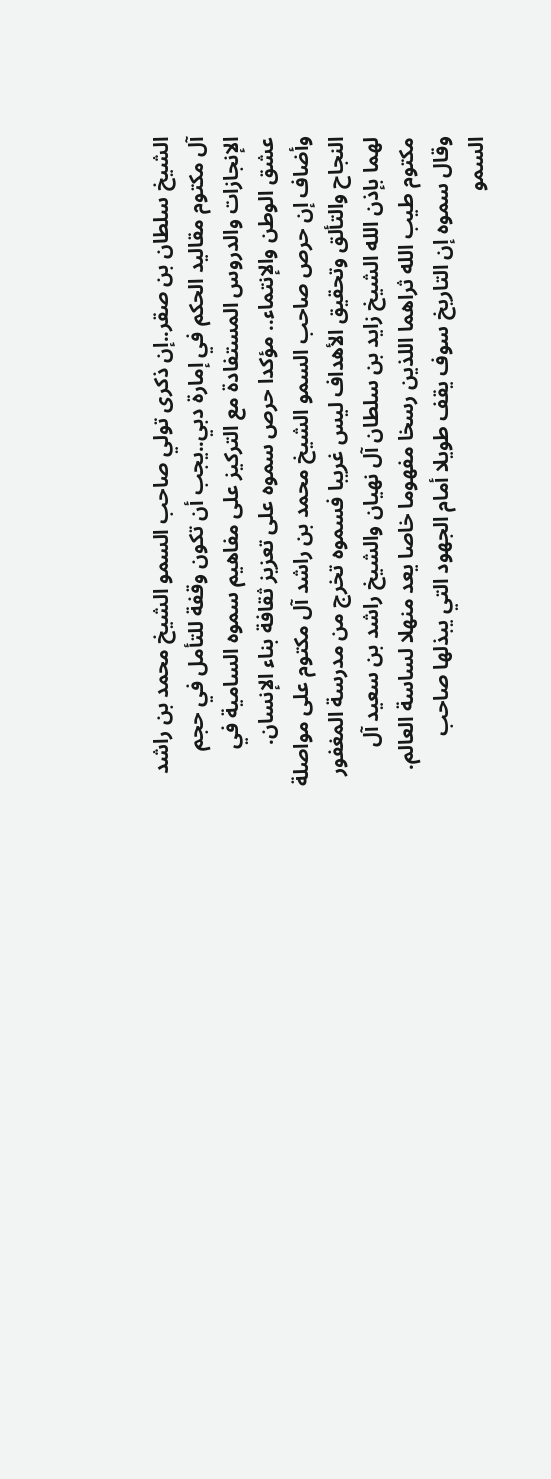الشيخ سلطان بن صقر..إن ذكرى تولي صاحب السمو الشيخ محمد بن راشد آل مكتوم مقاليد الحكم في إمارة دبي..يجب أن تكون وقفة للتأمل في حجم الإنجازات والدروس المستفادة مع التركيز على مفاهيم سموه السامية في عشق الوطن والإنتماء.. مؤكدا حرص سموه على تعزيز ثقافة بناء الإنسان.
وأضاف إن حرص صاحب السمو الشيخ محمد بن راشد آل مكتوم على مواصلة النجاح والتألق وتحقيق الأهداف ليس غريبا فسموه تخرج من مدرسة المغفور لهما بإذن الله الشيخ زايد بن سلطان آل نهيان والشيخ راشد بن سعيد آل مكتوم طيب الله ثراهما اللذين رسخا مفهوما خاصا يعد منهلا لساسة العالم.
وقال سموه إن التاريخ سوف يقف طويلا أمام الجهود التي يبذلها صاحب السمو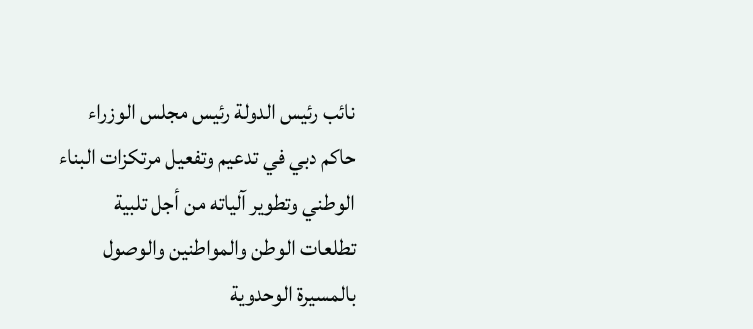نائب رئيس الدولة رئيس مجلس الوزراء حاكم دبي في تدعيم وتفعيل مرتكزات البناء الوطني وتطوير آلياته من أجل تلبية تطلعات الوطن والمواطنين والوصول بالمسيرة الوحدوية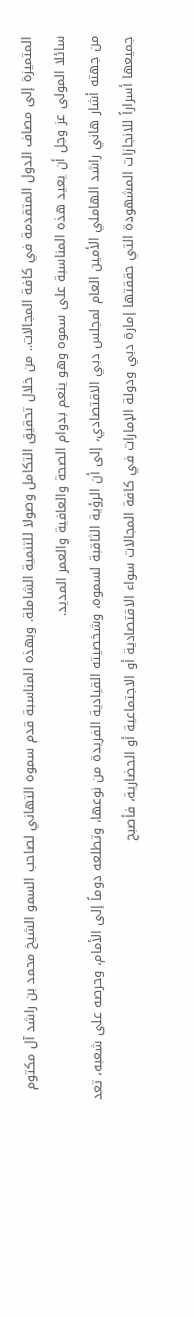المتميزة إلى مصاف الدول المتقدمة في كافة المجالات.. من خلال تحقيق التكامل وصولا للتنمية الشاملة. وبهذه المناسبة قدم سموه التهاني لصاحب السمو الشيخ محمد بن راشد آل مكتوم سائلا المولى عز وجل أن يعيد هذه المناسبة على سموه وهو ينعم بدوام الصحة والعافية والعمر المديد.
من جهته أشار هاني راشد الهاملي الأمين العام لمجلس دبي الاقتصادي، إلى أن الرؤية الثاقبة لسموه، وشخصيته القيادية الفريدة من نوعها، وتطلعه دوماً إلى الأمام، وحرصه على شعبه، تعد جميعها أسراراً للانجازات المشهودة التي حققتها إمارة دبي ودولة الإمارات في كافة المجالات سواء الاقتصادية أو الاجتماعية أو الحضارية، فأصبح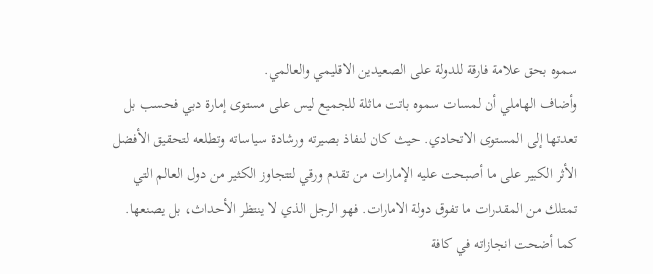سموه بحق علامة فارقة للدولة على الصعيدين الاقليمي والعالمي.
وأضاف الهاملي أن لمسات سموه باتت ماثلة للجميع ليس على مستوى إمارة دبي فحسب بل تعدتها إلى المستوى الاتحادي. حيث كان لنفاذ بصيرته ورشادة سياساته وتطلعه لتحقيق الأفضل الأثر الكبير على ما أصبحت عليه الإمارات من تقدم ورقي لتتجاوز الكثير من دول العالم التي تمتلك من المقدرات ما تفوق دولة الامارات. فهو الرجل الذي لا ينتظر الأحداث، بل يصنعها.
كما أضحت انجازاته في كافة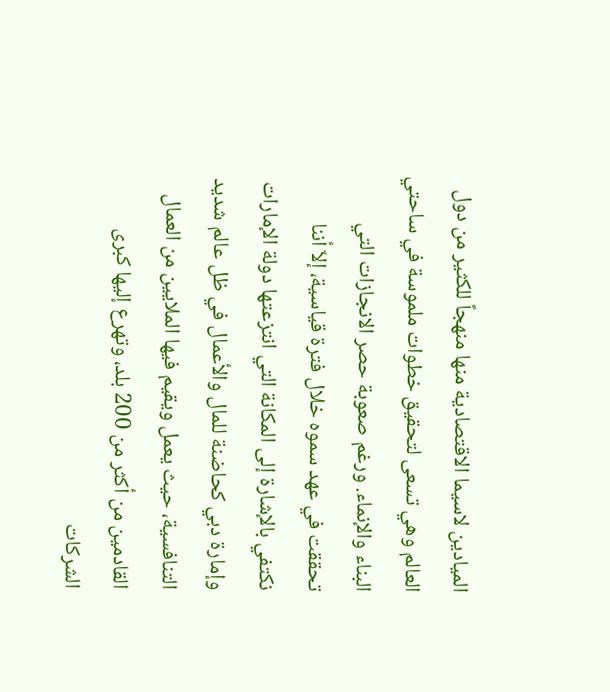الميادين لاسيما الاقتصادية منها منهجاً للكثير من دول العالم وهي تسعى لتحقيق خطوات ملموسة في ساحتي البناء والإنماء. ورغم صعوبة حصر الانجازات التي تحققت في عهد سموه خلال فترة قياسية، إلاّ أننا نكتفي بالإشارة إلى المكانة التي انتزعتها دولة الإمارات وإمارة دبي كحاضنة للمال والأعمال في ظل عالم شديد التنافسية، حيث يعمل ويقيم فيها الملايين من العمال القادمين من أكثر من 200 بلد، وتهرع إليها كبرى الشركات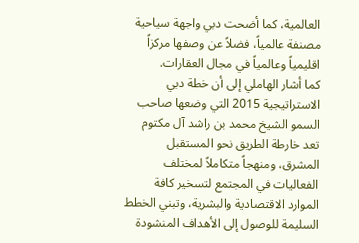العالمية، كما أضحت دبي واجهة سياحية مصنفة عالمياً، فضلاً عن وصفها مركزاً اقليمياً وعالمياً في مجال العقارات.
كما أشار الهاملي إلى أن خطة دبي الاستراتيجية 2015 التي وضعها صاحب السمو الشيخ محمد بن راشد آل مكتوم تعد خارطة الطريق نحو المستقبل المشرق، ومنهجاً متكاملاً لمختلف الفعاليات في المجتمع لتسخير كافة الموارد الاقتصادية والبشرية، وتبني الخطط السليمة للوصول إلى الأهداف المنشودة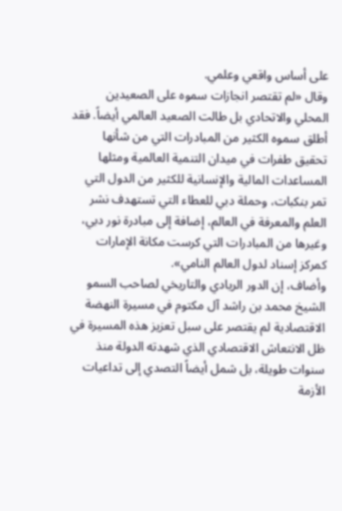على أساس واقعي وعلمي.
وقال «لم تقتصر انجازات سموه على الصعيدين المحلي والاتحادي بل طالت الصعيد العالمي أيضاً. فقد أطلق سموه الكثير من المبادرات التي من شأنها تحقيق طفرات في ميدان التنمية العالمية ومثلها المساعدات المالية والإنسانية للكثير من الدول التي تمر بنكبات، وحملة دبي للعطاء التي تستهدف نشر العلم والمعرفة في العالم، إضافة إلى مبادرة نور دبي، وغيرها من المبادرات التي كرست مكانة الإمارات كمركز إسناد لدول العالم النامي».
وأضاف، إن الدور الريادي والتاريخي لصاحب السمو الشيخ محمد بن راشد آل مكتوم في مسيرة النهضة الاقتصادية لم يقتصر على سبل تعزيز هذه المسيرة في ظل الانتعاش الاقتصادي الذي شهدته الدولة منذ سنوات طويلة، بل شمل أيضاً التصدي إلى تداعيات الأزمة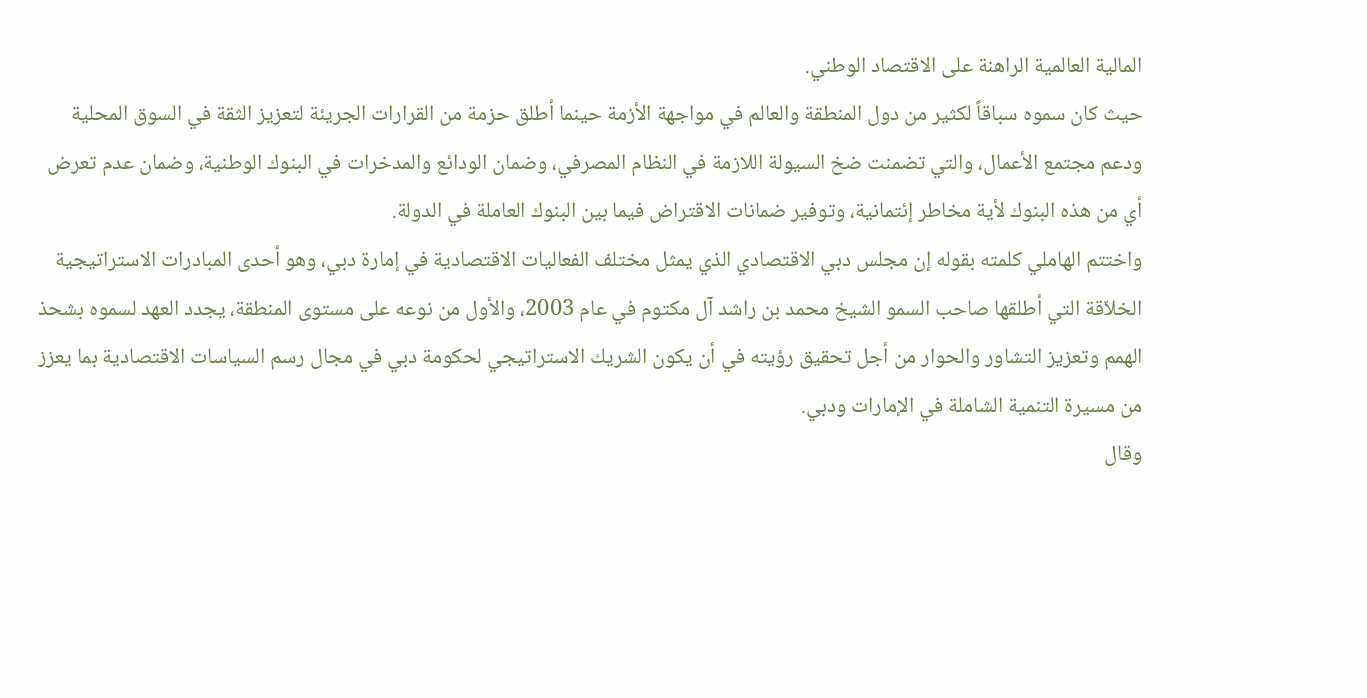المالية العالمية الراهنة على الاقتصاد الوطني.
حيث كان سموه سباقاً لكثير من دول المنطقة والعالم في مواجهة الأزمة حينما أطلق حزمة من القرارات الجريئة لتعزيز الثقة في السوق المحلية ودعم مجتمع الأعمال، والتي تضمنت ضخ السيولة اللازمة في النظام المصرفي، وضمان الودائع والمدخرات في البنوك الوطنية، وضمان عدم تعرض أي من هذه البنوك لأية مخاطر إئتمانية، وتوفير ضمانات الاقتراض فيما بين البنوك العاملة في الدولة.
واختتم الهاملي كلمته بقوله إن مجلس دبي الاقتصادي الذي يمثل مختلف الفعاليات الاقتصادية في إمارة دبي، وهو أحدى المبادرات الاستراتيجية الخلاّقة التي أطلقها صاحب السمو الشيخ محمد بن راشد آل مكتوم في عام 2003، والأول من نوعه على مستوى المنطقة، يجدد العهد لسموه بشحذ الهمم وتعزيز التشاور والحوار من أجل تحقيق رؤيته في أن يكون الشريك الاستراتيجي لحكومة دبي في مجال رسم السياسات الاقتصادية بما يعزز من مسيرة التنمية الشاملة في الإمارات ودبي.
وقال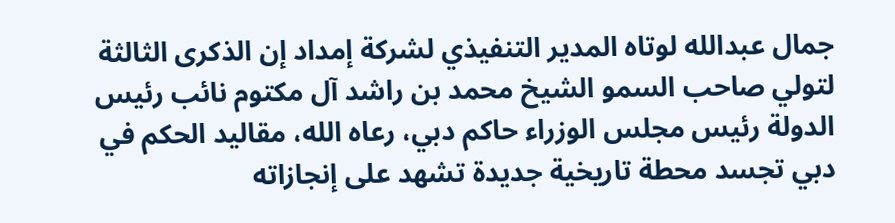جمال عبدالله لوتاه المدير التنفيذي لشركة إمداد إن الذكرى الثالثة لتولي صاحب السمو الشيخ محمد بن راشد آل مكتوم نائب رئيس الدولة رئيس مجلس الوزراء حاكم دبي، رعاه الله، مقاليد الحكم في دبي تجسد محطة تاريخية جديدة تشهد على إنجازاته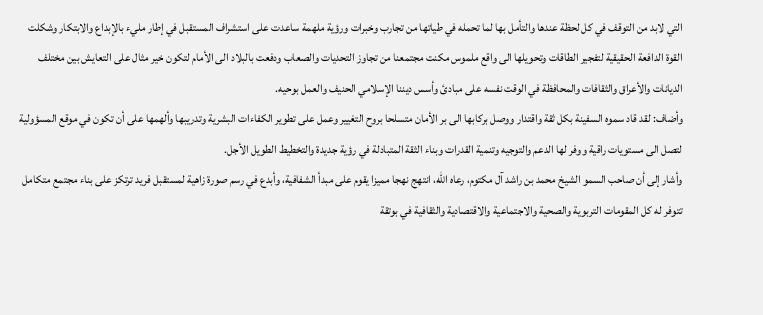التي لابد من التوقف في كل لحظة عندها والتأمل بها لما تحمله في طياتها من تجارب وخبرات ورؤية ملهمة ساعدت على استشراف المستقبل في إطار مليء بالإبداع والابتكار وشكلت القوة الدافعة الحقيقية لتفجير الطاقات وتحويلها الى واقع ملموس مكنت مجتمعنا من تجاوز التحديات والصعاب ودفعت بالبلاد الى الأمام لتكون خير مثال على التعايش بين مختلف الديانات والأعراق والثقافات والمحافظة في الوقت نفسه على مبادئ وأسس ديننا الإسلامي الحنيف والعمل بوحيه.
وأضاف: لقد قاد سموه السفينة بكل ثقة واقتدار ووصل بركابها الى بر الأمان متسلحا بروح التغيير وعمل على تطوير الكفاءات البشرية وتدريبها وألهمها على أن تكون في موقع المسؤولية لتصل الى مستويات راقية ووفر لها الدعم والتوجيه وتنمية القدرات وبناء الثقة المتبادلة في رؤية جديدة والتخطيط الطويل الأجل.
وأشار إلى أن صاحب السمو الشيخ محمد بن راشد آل مكتوم، رعاه الله، انتهج نهجا مميزا يقوم على مبدأ الشفافية، وأبدع في رسم صورة زاهية لمستقبل فريد ترتكز على بناء مجتمع متكامل تتوفر له كل المقومات التربوية والصحية والاجتماعية والاقتصادية والثقافية في بوتقة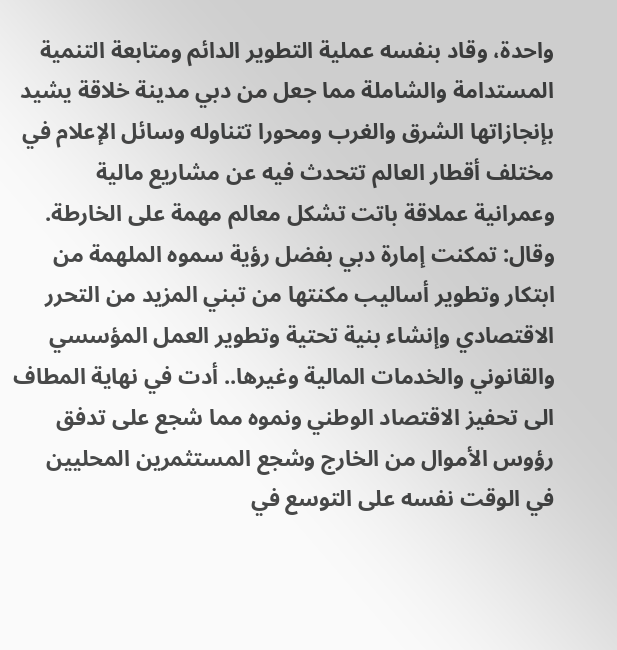واحدة، وقاد بنفسه عملية التطوير الدائم ومتابعة التنمية المستدامة والشاملة مما جعل من دبي مدينة خلاقة يشيد بإنجازاتها الشرق والغرب ومحورا تتناوله وسائل الإعلام في مختلف أقطار العالم تتحدث فيه عن مشاريع مالية وعمرانية عملاقة باتت تشكل معالم مهمة على الخارطة.
وقال: تمكنت إمارة دبي بفضل رؤية سموه الملهمة من ابتكار وتطوير أساليب مكنتها من تبني المزيد من التحرر الاقتصادي وإنشاء بنية تحتية وتطوير العمل المؤسسي والقانوني والخدمات المالية وغيرها.. أدت في نهاية المطاف الى تحفيز الاقتصاد الوطني ونموه مما شجع على تدفق رؤوس الأموال من الخارج وشجع المستثمرين المحليين في الوقت نفسه على التوسع في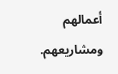أعمالهم ومشاريعهم.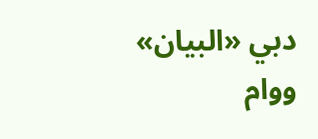دبي «البيان» ووام